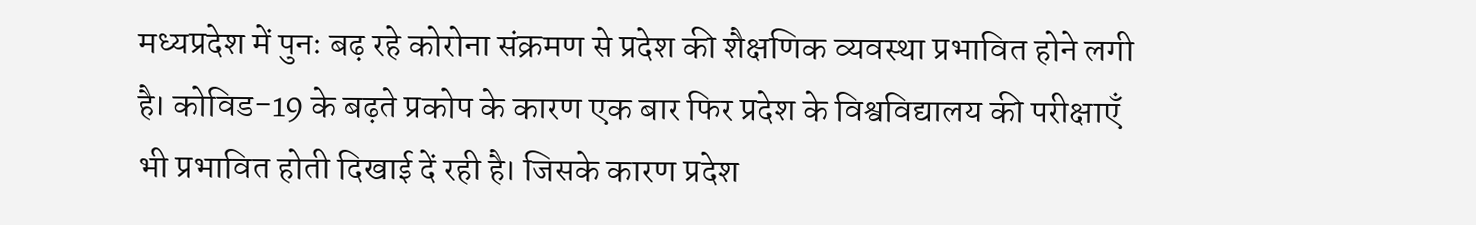मध्यप्रदेश में पुनः बढ़ रहे कोरोना संक्रमण से प्रदेश की शैक्षणिक व्यवस्था प्रभावित होने लगी है। कोविड-19 के बढ़ते प्रकोप के कारण एक बार फिर प्रदेश के विश्वविद्यालय की परीक्षाएँ भी प्रभावित होती दिखाई दें रही है। जिसके कारण प्रदेश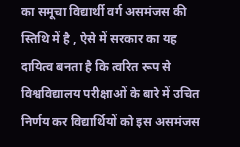का समूचा विद्यार्थी वर्ग असमंजस की स्तिथि में है , ऐसे में सरकार का यह दायित्व बनता है कि त्वरित रूप से विश्वविद्यालय परीक्षाओं के बारे में उचित निर्णय कर विद्यार्थियों को इस असमंजस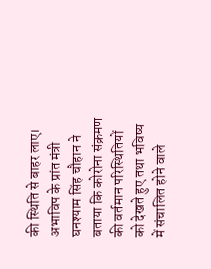की स्थिति से बाहर लाए। अभाविप के प्रांत मंत्री घनश्याम सिंह चौहान ने बताया कि कोरोना संक्रमण की वर्तमान परिस्थितियों को देखते हुए तथा भविष्य में संचालित होने वाले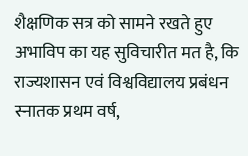शैक्षणिक सत्र को सामने रखते हुए अभाविप का यह सुविचारीत मत है, कि राज्यशासन एवं विश्वविद्यालय प्रबंधन स्नातक प्रथम वर्ष,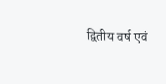द्वितीय वर्ष एवं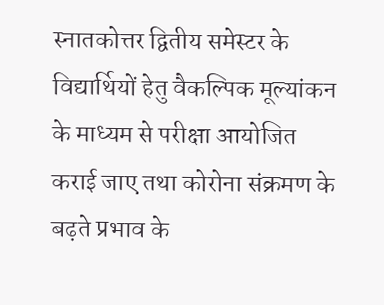स्नातकोत्तर द्वितीय समेस्टर के विद्यार्थियों हेतु वैकल्पिक मूल्यांकन के माध्यम से परीक्षा आयोजित कराई जाए तथा कोरोना संक्रमण के बढ़ते प्रभाव के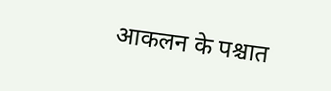आकलन के पश्चात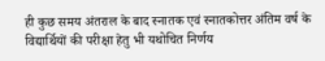ही कुछ समय अंतराल के बाद स्नातक एवं स्नातकोत्तर अंतिम वर्ष के विद्यार्थियों की परीक्षा हेतु भी यथोचित निर्णय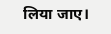लिया जाए।